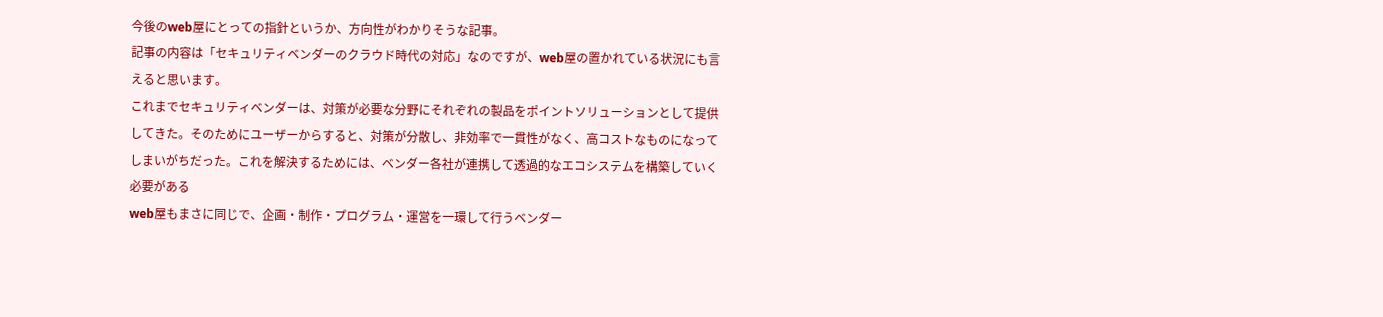今後のweb屋にとっての指針というか、方向性がわかりそうな記事。
記事の内容は「セキュリティベンダーのクラウド時代の対応」なのですが、web屋の置かれている状況にも言えると思います。
これまでセキュリティベンダーは、対策が必要な分野にそれぞれの製品をポイントソリューションとして提供してきた。そのためにユーザーからすると、対策が分散し、非効率で一貫性がなく、高コストなものになってしまいがちだった。これを解決するためには、ベンダー各社が連携して透過的なエコシステムを構築していく必要がある
web屋もまさに同じで、企画・制作・プログラム・運営を一環して行うベンダー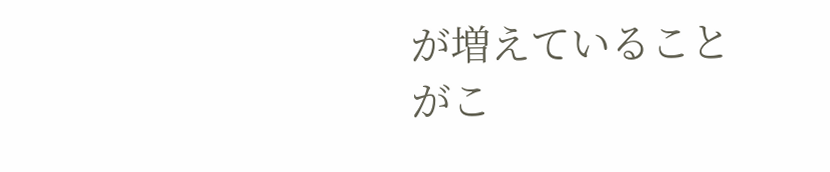が増えていることがこ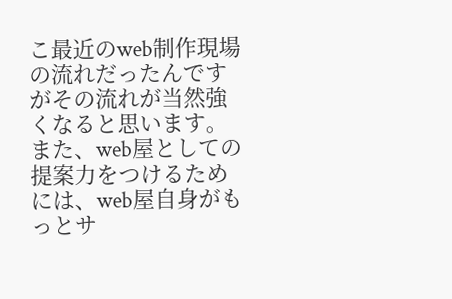こ最近のweb制作現場の流れだったんですがその流れが当然強くなると思います。
また、web屋としての提案力をつけるためには、web屋自身がもっとサ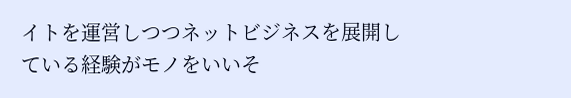イトを運営しつつネットビジネスを展開している経験がモノをいいそ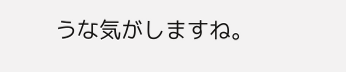うな気がしますね。